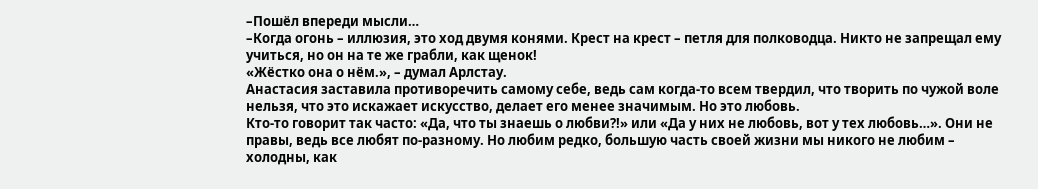–Пошёл впереди мысли…
–Когда огонь – иллюзия, это ход двумя конями. Крест на крест – петля для полководца. Никто не запрещал ему учиться, но он на те же грабли, как щенок!
«Жёстко она о нём.», – думал Арлстау.
Анастасия заставила противоречить самому себе, ведь сам когда-то всем твердил, что творить по чужой воле нельзя, что это искажает искусство, делает его менее значимым. Но это любовь.
Кто-то говорит так часто: «Да, что ты знаешь о любви?!» или «Да у них не любовь, вот у тех любовь…». Они не правы, ведь все любят по-разному. Но любим редко, большую часть своей жизни мы никого не любим – холодны, как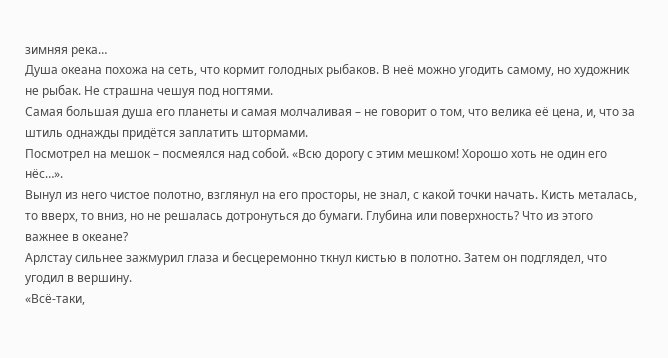зимняя река…
Душа океана похожа на сеть, что кормит голодных рыбаков. В неё можно угодить самому, но художник не рыбак. Не страшна чешуя под ногтями.
Самая большая душа его планеты и самая молчаливая – не говорит о том, что велика её цена, и, что за штиль однажды придётся заплатить штормами.
Посмотрел на мешок – посмеялся над собой. «Всю дорогу с этим мешком! Хорошо хоть не один его нёс…».
Вынул из него чистое полотно, взглянул на его просторы, не знал, с какой точки начать. Кисть металась, то вверх, то вниз, но не решалась дотронуться до бумаги. Глубина или поверхность? Что из этого важнее в океане?
Арлстау сильнее зажмурил глаза и бесцеремонно ткнул кистью в полотно. Затем он подглядел, что угодил в вершину.
«Всё-таки,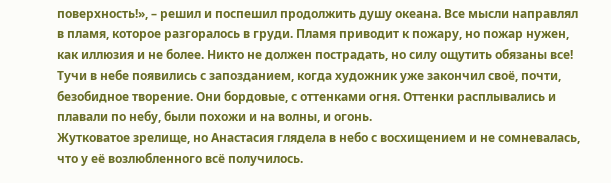поверхность!», – решил и поспешил продолжить душу океана. Все мысли направлял в пламя, которое разгоралось в груди. Пламя приводит к пожару, но пожар нужен, как иллюзия и не более. Никто не должен пострадать, но силу ощутить обязаны все!
Тучи в небе появились с запозданием, когда художник уже закончил своё, почти, безобидное творение. Они бордовые, с оттенками огня. Оттенки расплывались и плавали по небу, были похожи и на волны, и огонь.
Жутковатое зрелище, но Анастасия глядела в небо с восхищением и не сомневалась, что у её возлюбленного всё получилось.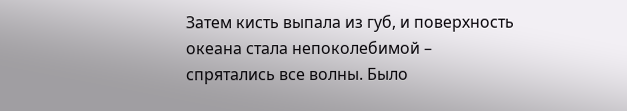Затем кисть выпала из губ, и поверхность океана стала непоколебимой – спрятались все волны. Было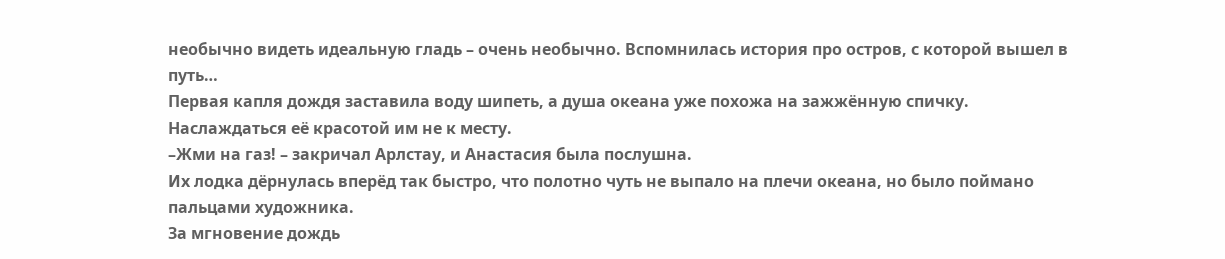необычно видеть идеальную гладь – очень необычно. Вспомнилась история про остров, с которой вышел в путь…
Первая капля дождя заставила воду шипеть, а душа океана уже похожа на зажжённую спичку. Наслаждаться её красотой им не к месту.
–Жми на газ! – закричал Арлстау, и Анастасия была послушна.
Их лодка дёрнулась вперёд так быстро, что полотно чуть не выпало на плечи океана, но было поймано пальцами художника.
За мгновение дождь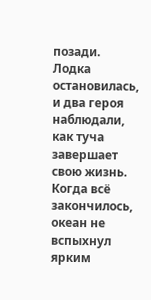позади. Лодка остановилась, и два героя наблюдали, как туча завершает свою жизнь.
Когда всё закончилось, океан не вспыхнул ярким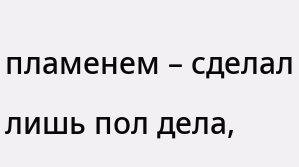пламенем – сделал лишь пол дела,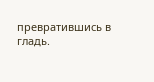превратившись в гладь.